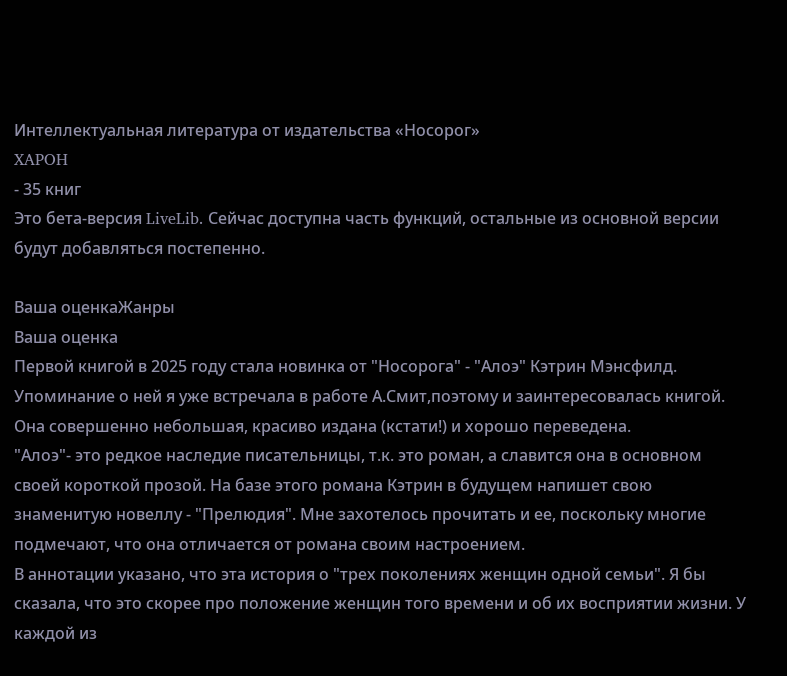Интеллектуальная литература от издательства «Носорог»
XAPOH
- 35 книг
Это бета-версия LiveLib. Сейчас доступна часть функций, остальные из основной версии будут добавляться постепенно.

Ваша оценкаЖанры
Ваша оценка
Первой книгой в 2025 году стала новинка от "Носорога" - "Алоэ" Кэтрин Мэнсфилд.
Упоминание о ней я уже встречала в работе А.Смит,поэтому и заинтересовалась книгой.
Она совершенно небольшая, красиво издана (кстати!) и хорошо переведена.
"Алоэ"- это редкое наследие писательницы, т.к. это роман, а славится она в основном своей короткой прозой. На базе этого романа Кэтрин в будущем напишет свою знаменитую новеллу - "Прелюдия". Мне захотелось прочитать и ее, поскольку многие подмечают, что она отличается от романа своим настроением.
В аннотации указано, что эта история о "трех поколениях женщин одной семьи". Я бы сказала, что это скорее про положение женщин того времени и об их восприятии жизни. У каждой из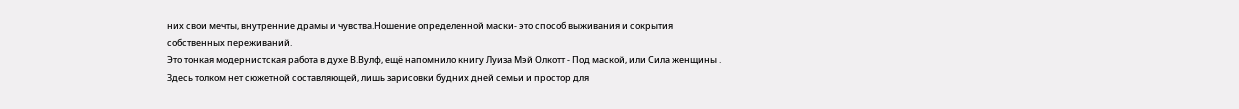них свои мечты, внутренние драмы и чувства.Ношение определенной маски- это способ выживания и сокрытия собственных переживаний.
Это тонкая модернистская работа в духе В.Вулф, ещё напомнило книгу Луиза Мэй Олкотт - Под маской, или Сила женщины . Здесь толком нет сюжетной составляющей, лишь зарисовки будних дней семьи и простор для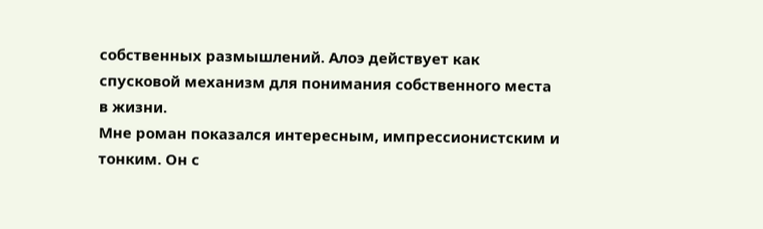собственных размышлений. Алоэ действует как спусковой механизм для понимания собственного места в жизни.
Мне роман показался интересным, импрессионистским и тонким. Он с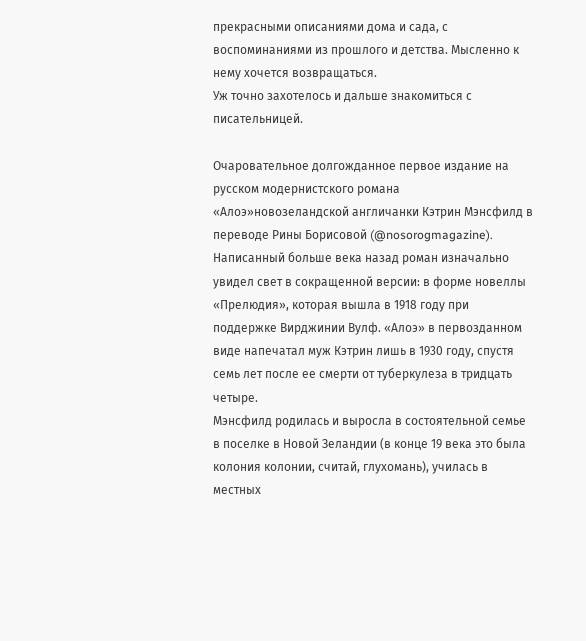прекрасными описаниями дома и сада, с воспоминаниями из прошлого и детства. Мысленно к нему хочется возвращаться.
Уж точно захотелось и дальше знакомиться с писательницей.

Очаровательное долгожданное первое издание на русском модернистского романа «Алоэ»новозеландской англичанки Кэтрин Мэнсфилд в переводе Рины Борисовой (@nosorogmagazine). Написанный больше века назад роман изначально увидел свет в сокращенной версии: в форме новеллы «Прелюдия», которая вышла в 1918 году при поддержке Вирджинии Вулф. «Алоэ» в первозданном виде напечатал муж Кэтрин лишь в 1930 году, спустя семь лет после ее смерти от туберкулеза в тридцать четыре.
Мэнсфилд родилась и выросла в состоятельной семье в поселке в Новой Зеландии (в конце 19 века это была колония колонии, считай, глухомань), училась в местных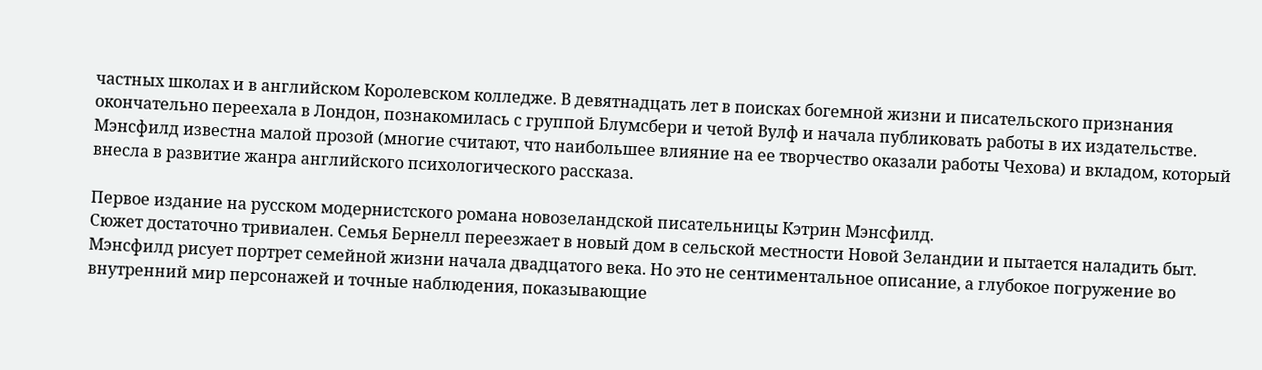частных школах и в английском Королевском колледже. В девятнадцать лет в поисках богемной жизни и писательского признания окончательно переехала в Лондон, познакомилась с группой Блумсбери и четой Вулф и начала публиковать работы в их издательстве. Мэнсфилд известна малой прозой (многие считают, что наибольшее влияние на ее творчество оказали работы Чехова) и вкладом, который внесла в развитие жанра английского психологического рассказа.

Первое издание на русском модернистского романа новозеландской писательницы Кэтрин Мэнсфилд.
Сюжет достаточно тривиален. Семья Бернелл переезжает в новый дом в сельской местности Новой Зеландии и пытается наладить быт. Мэнсфилд рисует портрет семейной жизни начала двадцатого века. Но это не сентиментальное описание, а глубокое погружение во внутренний мир персонажей и точные наблюдения, показывающие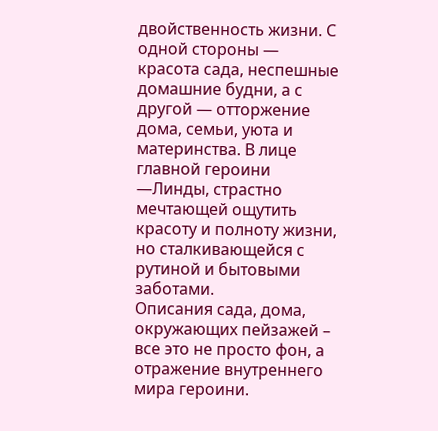двойственность жизни. С одной стороны — красота сада, неспешные домашние будни, а с другой — отторжение дома, семьи, уюта и материнства. В лице главной героини —Линды, страстно мечтающей ощутить красоту и полноту жизни, но сталкивающейся с рутиной и бытовыми заботами.
Описания сада, дома, окружающих пейзажей – все это не просто фон, а отражение внутреннего мира героини.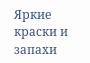Яркие краски и запахи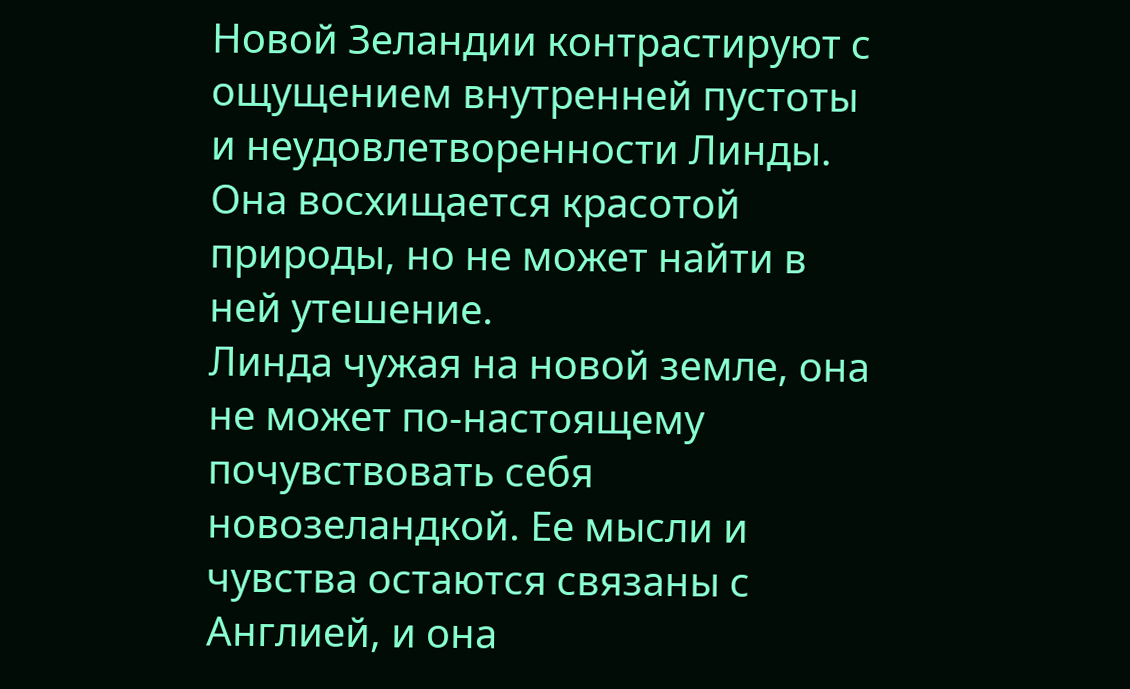Новой Зеландии контрастируют с ощущением внутренней пустоты и неудовлетворенности Линды. Она восхищается красотой природы, но не может найти в ней утешение.
Линда чужая на новой земле, она не может по-настоящему почувствовать себя новозеландкой. Ее мысли и чувства остаются связаны с Англией, и она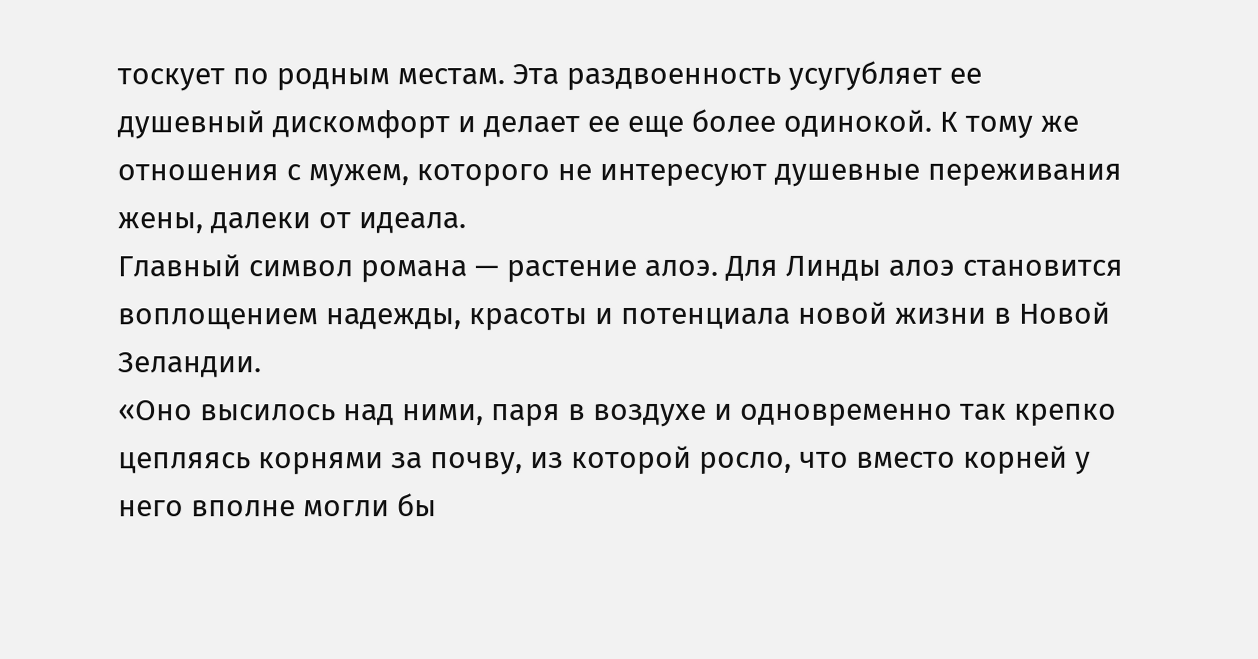тоскует по родным местам. Эта раздвоенность усугубляет ее душевный дискомфорт и делает ее еще более одинокой. К тому же отношения с мужем, которого не интересуют душевные переживания жены, далеки от идеала.
Главный символ романа — растение алоэ. Для Линды алоэ становится воплощением надежды, красоты и потенциала новой жизни в Новой Зеландии.
«Оно высилось над ними, паря в воздухе и одновременно так крепко цепляясь корнями за почву, из которой росло, что вместо корней у него вполне могли бы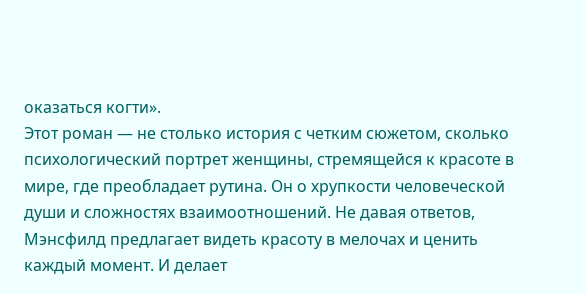оказаться когти».
Этот роман — не столько история с четким сюжетом, сколько психологический портрет женщины, стремящейся к красоте в мире, где преобладает рутина. Он о хрупкости человеческой души и сложностях взаимоотношений. Не давая ответов, Мэнсфилд предлагает видеть красоту в мелочах и ценить каждый момент. И делает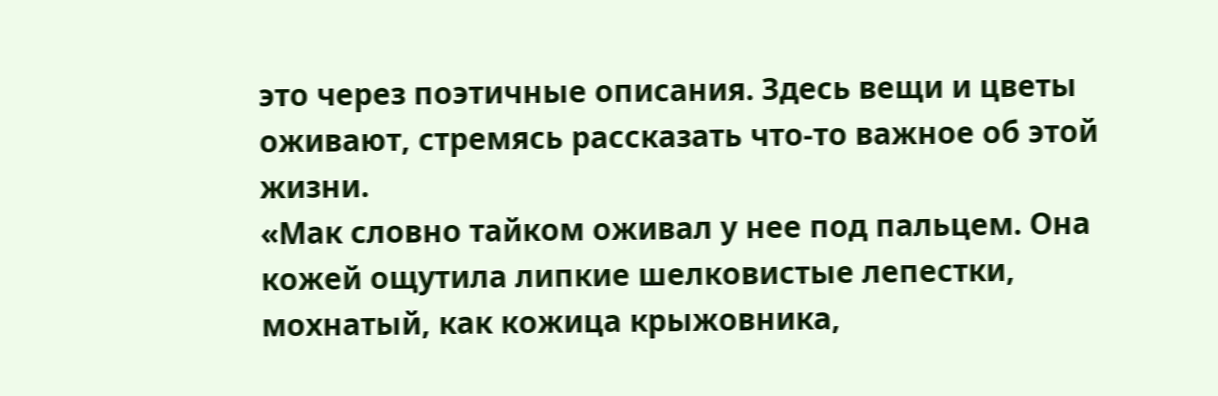это через поэтичные описания. Здесь вещи и цветы оживают, стремясь рассказать что-то важное об этой жизни.
«Мак словно тайком оживал у нее под пальцем. Она кожей ощутила липкие шелковистые лепестки, мохнатый, как кожица крыжовника,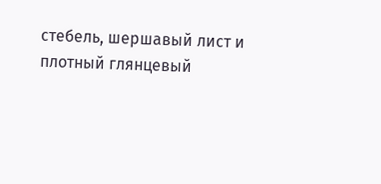стебель, шершавый лист и плотный глянцевый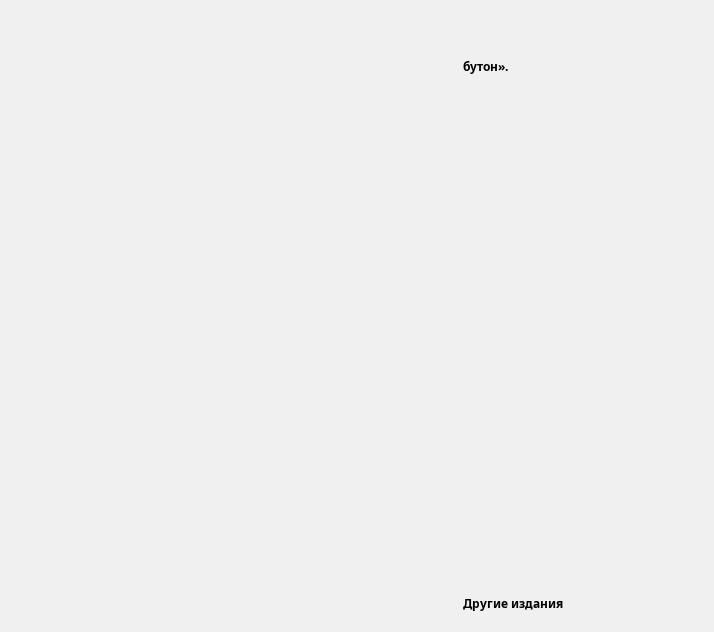бутон».




















Другие издания